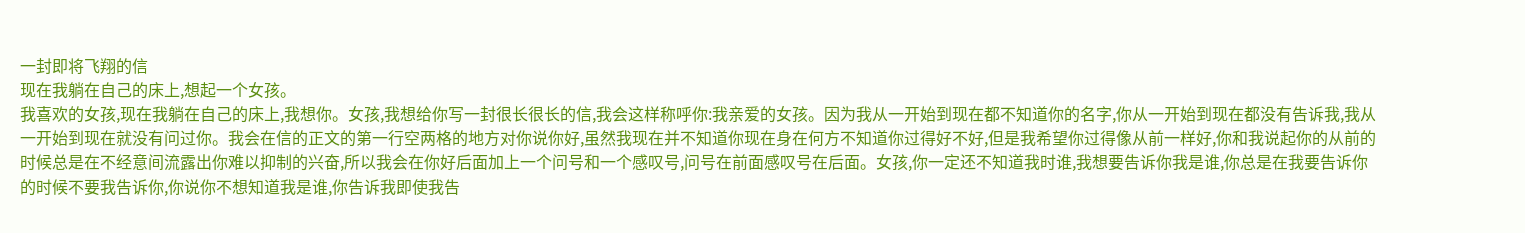一封即将飞翔的信
现在我躺在自己的床上,想起一个女孩。
我喜欢的女孩,现在我躺在自己的床上,我想你。女孩,我想给你写一封很长很长的信,我会这样称呼你:我亲爱的女孩。因为我从一开始到现在都不知道你的名字,你从一开始到现在都没有告诉我,我从一开始到现在就没有问过你。我会在信的正文的第一行空两格的地方对你说你好,虽然我现在并不知道你现在身在何方不知道你过得好不好,但是我希望你过得像从前一样好,你和我说起你的从前的时候总是在不经意间流露出你难以抑制的兴奋,所以我会在你好后面加上一个问号和一个感叹号,问号在前面感叹号在后面。女孩,你一定还不知道我时谁,我想要告诉你我是谁,你总是在我要告诉你的时候不要我告诉你,你说你不想知道我是谁,你告诉我即使我告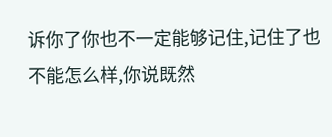诉你了你也不一定能够记住,记住了也不能怎么样,你说既然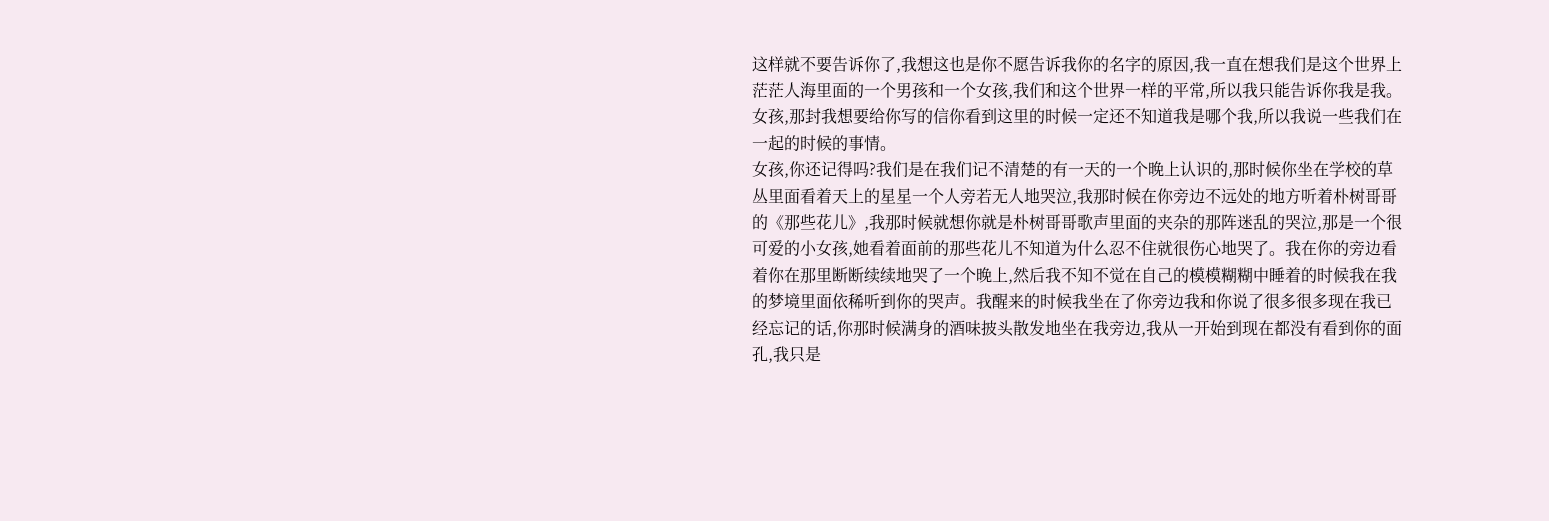这样就不要告诉你了,我想这也是你不愿告诉我你的名字的原因,我一直在想我们是这个世界上茫茫人海里面的一个男孩和一个女孩,我们和这个世界一样的平常,所以我只能告诉你我是我。女孩,那封我想要给你写的信你看到这里的时候一定还不知道我是哪个我,所以我说一些我们在一起的时候的事情。
女孩,你还记得吗?我们是在我们记不清楚的有一天的一个晚上认识的,那时候你坐在学校的草丛里面看着天上的星星一个人旁若无人地哭泣,我那时候在你旁边不远处的地方听着朴树哥哥的《那些花儿》,我那时候就想你就是朴树哥哥歌声里面的夹杂的那阵迷乱的哭泣,那是一个很可爱的小女孩,她看着面前的那些花儿不知道为什么忍不住就很伤心地哭了。我在你的旁边看着你在那里断断续续地哭了一个晚上,然后我不知不觉在自己的模模糊糊中睡着的时候我在我的梦境里面依稀听到你的哭声。我醒来的时候我坐在了你旁边我和你说了很多很多现在我已经忘记的话,你那时候满身的酒味披头散发地坐在我旁边,我从一开始到现在都没有看到你的面孔,我只是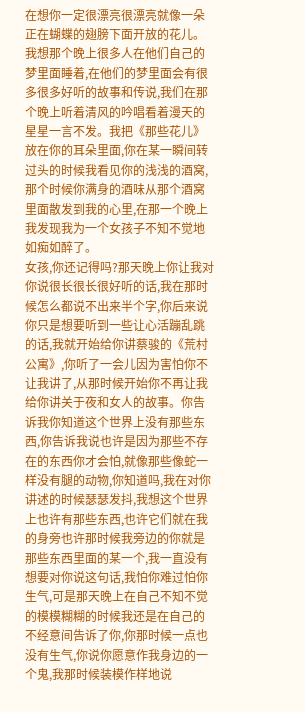在想你一定很漂亮很漂亮就像一朵正在蝴蝶的翅膀下面开放的花儿。我想那个晚上很多人在他们自己的梦里面睡着,在他们的梦里面会有很多很多好听的故事和传说,我们在那个晚上听着清风的吟唱看着漫天的星星一言不发。我把《那些花儿》放在你的耳朵里面,你在某一瞬间转过头的时候我看见你的浅浅的酒窝,那个时候你满身的酒味从那个酒窝里面散发到我的心里,在那一个晚上我发现我为一个女孩子不知不觉地如痴如醉了。
女孩,你还记得吗?那天晚上你让我对你说很长很长很好听的话,我在那时候怎么都说不出来半个字,你后来说你只是想要听到一些让心活蹦乱跳的话,我就开始给你讲蔡骏的《荒村公寓》,你听了一会儿因为害怕你不让我讲了,从那时候开始你不再让我给你讲关于夜和女人的故事。你告诉我你知道这个世界上没有那些东西,你告诉我说也许是因为那些不存在的东西你才会怕,就像那些像蛇一样没有腿的动物,你知道吗,我在对你讲述的时候瑟瑟发抖,我想这个世界上也许有那些东西,也许它们就在我的身旁也许那时候我旁边的你就是那些东西里面的某一个,我一直没有想要对你说这句话,我怕你难过怕你生气,可是那天晚上在自己不知不觉的模模糊糊的时候我还是在自己的不经意间告诉了你,你那时候一点也没有生气,你说你愿意作我身边的一个鬼,我那时候装模作样地说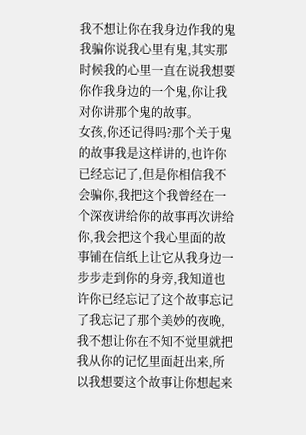我不想让你在我身边作我的鬼我骗你说我心里有鬼,其实那时候我的心里一直在说我想要你作我身边的一个鬼,你让我对你讲那个鬼的故事。
女孩,你还记得吗?那个关于鬼的故事我是这样讲的,也许你已经忘记了,但是你相信我不会骗你,我把这个我曾经在一个深夜讲给你的故事再次讲给你,我会把这个我心里面的故事铺在信纸上让它从我身边一步步走到你的身旁,我知道也许你已经忘记了这个故事忘记了我忘记了那个美妙的夜晚,我不想让你在不知不觉里就把我从你的记忆里面赶出来,所以我想要这个故事让你想起来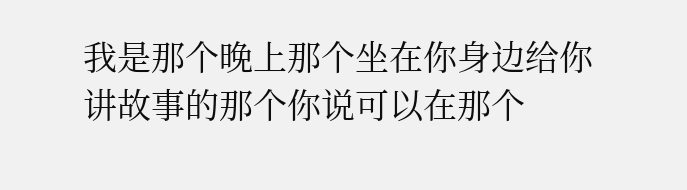我是那个晚上那个坐在你身边给你讲故事的那个你说可以在那个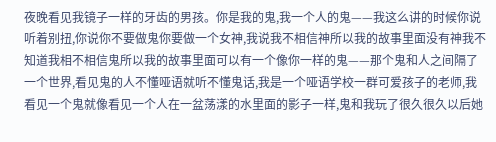夜晚看见我镜子一样的牙齿的男孩。你是我的鬼,我一个人的鬼——我这么讲的时候你说听着别扭,你说你不要做鬼你要做一个女神,我说我不相信神所以我的故事里面没有神我不知道我相不相信鬼所以我的故事里面可以有一个像你一样的鬼——那个鬼和人之间隔了一个世界,看见鬼的人不懂哑语就听不懂鬼话,我是一个哑语学校一群可爱孩子的老师,我看见一个鬼就像看见一个人在一盆荡漾的水里面的影子一样,鬼和我玩了很久很久以后她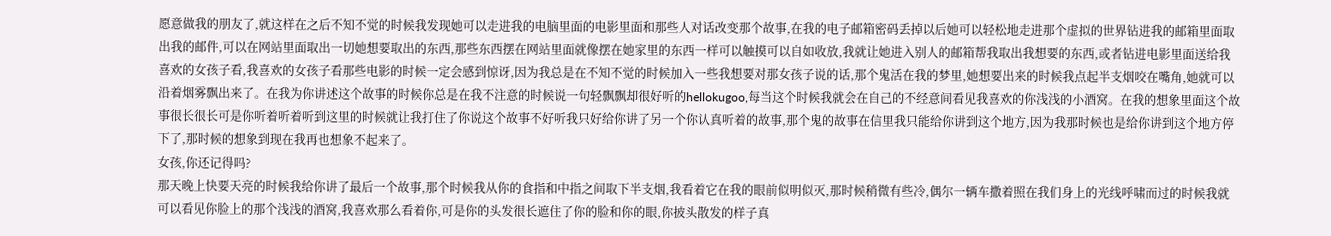愿意做我的朋友了,就这样在之后不知不觉的时候我发现她可以走进我的电脑里面的电影里面和那些人对话改变那个故事,在我的电子邮箱密码丢掉以后她可以轻松地走进那个虚拟的世界钻进我的邮箱里面取出我的邮件,可以在网站里面取出一切她想要取出的东西,那些东西摆在网站里面就像摆在她家里的东西一样可以触摸可以自如收放,我就让她进入别人的邮箱帮我取出我想要的东西,或者钻进电影里面送给我喜欢的女孩子看,我喜欢的女孩子看那些电影的时候一定会感到惊讶,因为我总是在不知不觉的时候加入一些我想要对那女孩子说的话,那个鬼活在我的梦里,她想要出来的时候我点起半支烟咬在嘴角,她就可以沿着烟雾飘出来了。在我为你讲述这个故事的时候你总是在我不注意的时候说一句轻飘飘却很好听的hellokugoo,每当这个时候我就会在自己的不经意间看见我喜欢的你浅浅的小酒窝。在我的想象里面这个故事很长很长可是你听着听着听到这里的时候就让我打住了你说这个故事不好听我只好给你讲了另一个你认真听着的故事,那个鬼的故事在信里我只能给你讲到这个地方,因为我那时候也是给你讲到这个地方停下了,那时候的想象到现在我再也想象不起来了。
女孩,你还记得吗?
那天晚上快要天亮的时候我给你讲了最后一个故事,那个时候我从你的食指和中指之间取下半支烟,我看着它在我的眼前似明似灭,那时候稍微有些冷,偶尔一辆车撒着照在我们身上的光线呼啸而过的时候我就可以看见你脸上的那个浅浅的酒窝,我喜欢那么看着你,可是你的头发很长遮住了你的脸和你的眼,你披头散发的样子真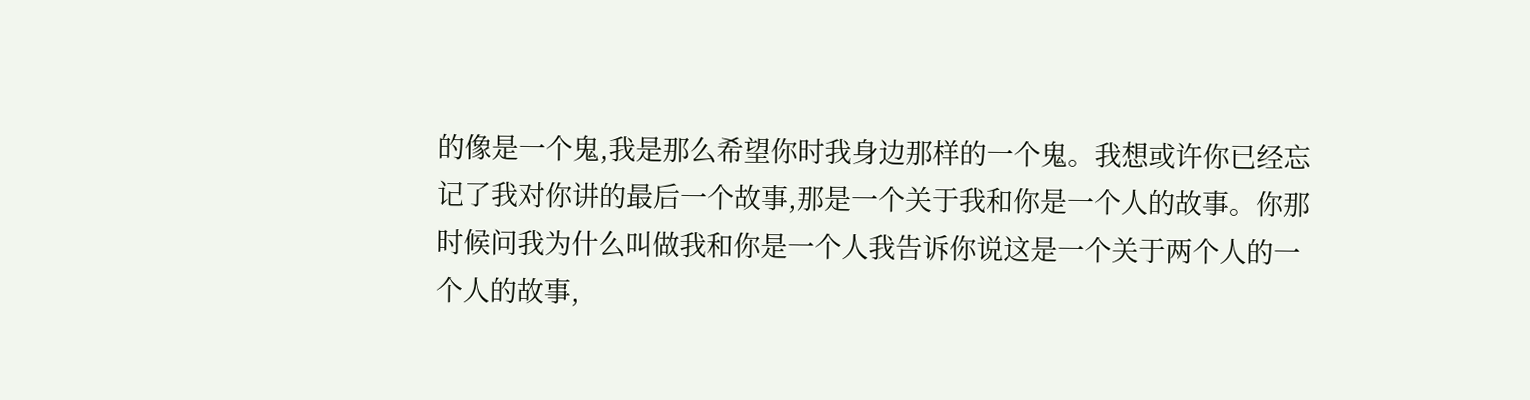的像是一个鬼,我是那么希望你时我身边那样的一个鬼。我想或许你已经忘记了我对你讲的最后一个故事,那是一个关于我和你是一个人的故事。你那时候问我为什么叫做我和你是一个人我告诉你说这是一个关于两个人的一个人的故事,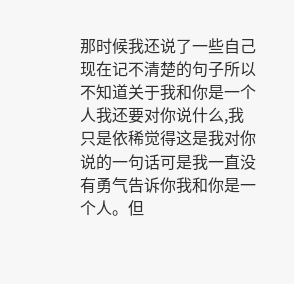那时候我还说了一些自己现在记不清楚的句子所以不知道关于我和你是一个人我还要对你说什么,我只是依稀觉得这是我对你说的一句话可是我一直没有勇气告诉你我和你是一个人。但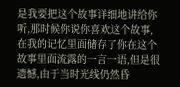是我要把这个故事详细地讲给你听,那时候你说你喜欢这个故事,在我的记忆里面储存了你在这个故事里面流露的一言一语,但是很遗憾,由于当时光线仍然昏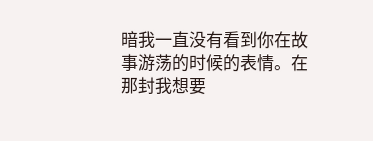暗我一直没有看到你在故事游荡的时候的表情。在那封我想要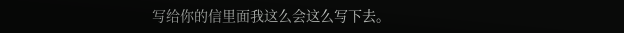写给你的信里面我这么会这么写下去。